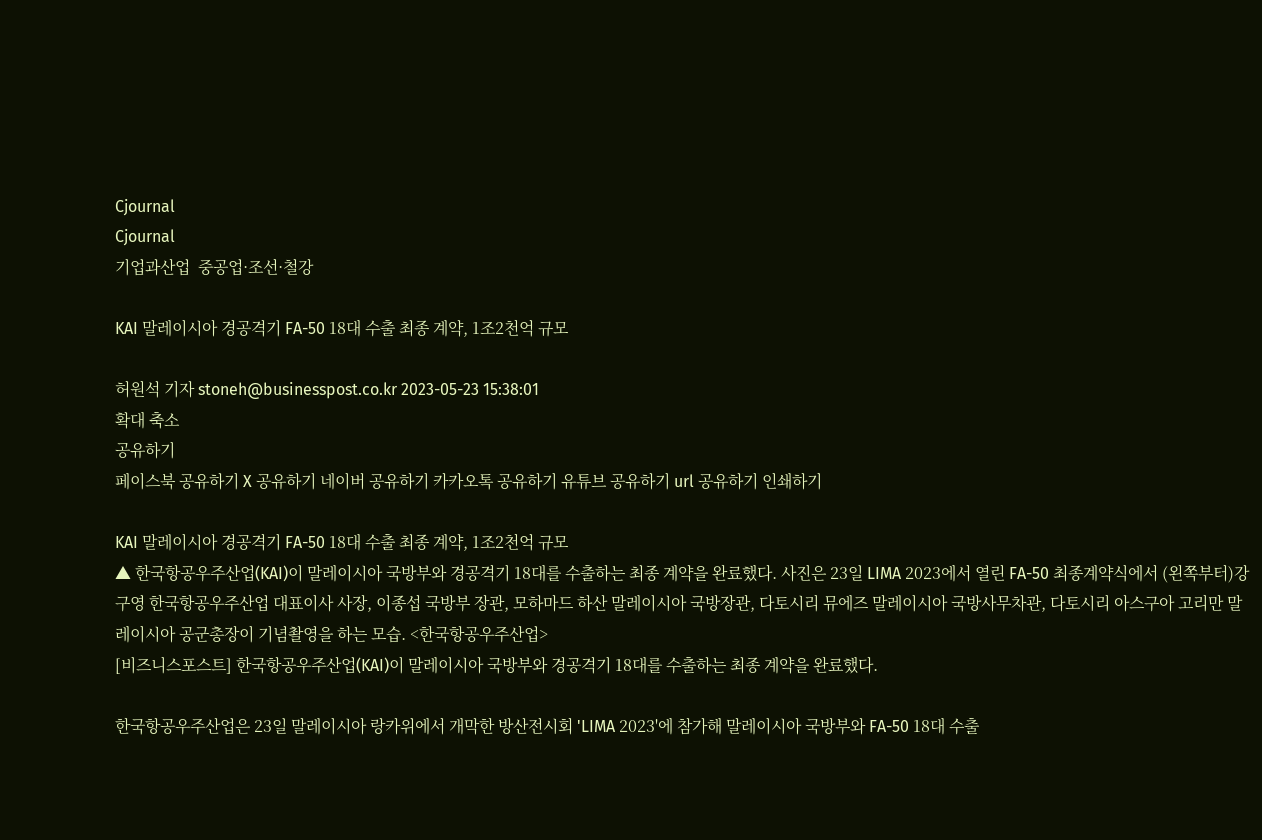Cjournal
Cjournal
기업과산업  중공업·조선·철강

KAI 말레이시아 경공격기 FA-50 18대 수출 최종 계약, 1조2천억 규모

허원석 기자 stoneh@businesspost.co.kr 2023-05-23 15:38:01
확대 축소
공유하기
페이스북 공유하기 X 공유하기 네이버 공유하기 카카오톡 공유하기 유튜브 공유하기 url 공유하기 인쇄하기

KAI 말레이시아 경공격기 FA-50 18대 수출 최종 계약, 1조2천억 규모
▲ 한국항공우주산업(KAI)이 말레이시아 국방부와 경공격기 18대를 수출하는 최종 계약을 완료했다. 사진은 23일 LIMA 2023에서 열린 FA-50 최종계약식에서 (왼쪽부터)강구영 한국항공우주산업 대표이사 사장, 이종섭 국방부 장관, 모하마드 하산 말레이시아 국방장관, 다토시리 뮤에즈 말레이시아 국방사무차관, 다토시리 아스구아 고리만 말레이시아 공군총장이 기념촬영을 하는 모습. <한국항공우주산업>
[비즈니스포스트] 한국항공우주산업(KAI)이 말레이시아 국방부와 경공격기 18대를 수출하는 최종 계약을 완료했다.

한국항공우주산업은 23일 말레이시아 랑카위에서 개막한 방산전시회 'LIMA 2023'에 참가해 말레이시아 국방부와 FA-50 18대 수출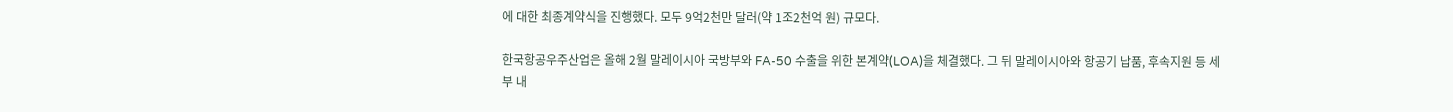에 대한 최종계약식을 진행했다. 모두 9억2천만 달러(약 1조2천억 원) 규모다.

한국항공우주산업은 올해 2월 말레이시아 국방부와 FA-50 수출을 위한 본계약(LOA)을 체결했다. 그 뒤 말레이시아와 항공기 납품, 후속지원 등 세부 내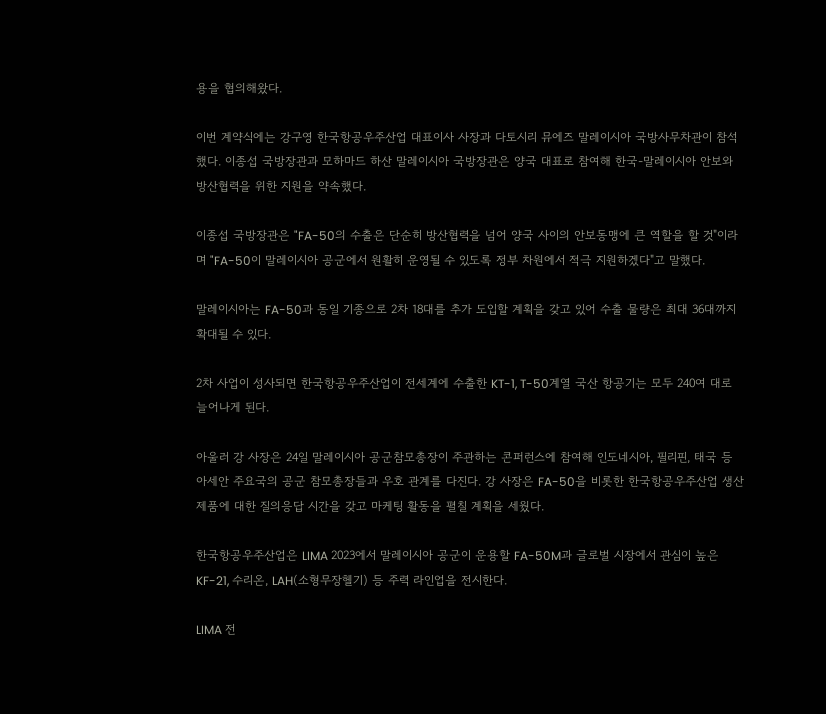용을 협의해왔다.

이번 계약식에는 강구영 한국항공우주산업 대표이사 사장과 다토시리 뮤에즈 말레이시아 국방사무차관이 참석했다. 이종섭 국방장관과 모하마드 하산 말레이시아 국방장관은 양국 대표로 참여해 한국-말레이시아 안보와 방산협력을 위한 지원을 약속했다.

이종섭 국방장관은 "FA-50의 수출은 단순히 방산협력을 넘어 양국 사이의 안보동맹에 큰 역할을 할 것"이라며 "FA-50이 말레이시아 공군에서 원활히 운영될 수 있도록 정부 차원에서 적극 지원하겠다"고 말했다.

말레이시아는 FA-50과 동일 기종으로 2차 18대를 추가 도입할 계획을 갖고 있어 수출 물량은 최대 36대까지 확대될 수 있다.

2차 사업이 성사되면 한국항공우주산업이 전세계에 수출한 KT-1, T-50계열 국산 항공기는 모두 240여 대로 늘어나게 된다.

아울러 강 사장은 24일 말레이시아 공군참모총장이 주관하는 콘퍼런스에 참여해 인도네시아, 필리핀, 태국 등 아세안 주요국의 공군 참모총장들과 우호 관계를 다진다. 강 사장은 FA-50을 비롯한 한국항공우주산업 생산 제품에 대한 질의응답 시간을 갖고 마케팅 활동을 펼칠 계획을 세웠다.

한국항공우주산업은 LIMA 2023에서 말레이시아 공군이 운용할 FA-50M과 글로벌 시장에서 관심이 높은 KF-21, 수리온, LAH(소형무장헬기) 등 주력 라인업을 전시한다.

LIMA 전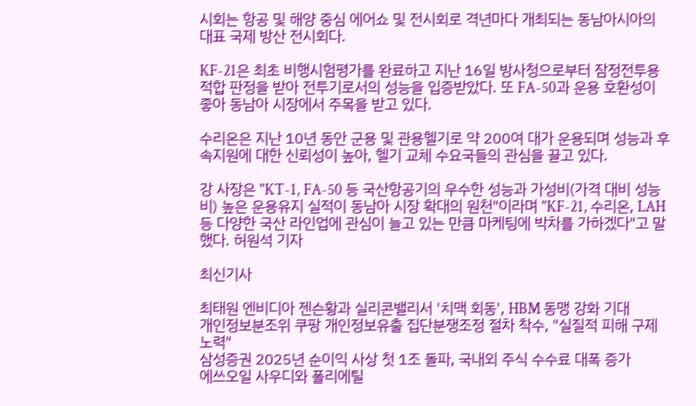시회는 항공 및 해양 중심 에어쇼 및 전시회로 격년마다 개최되는 동남아시아의 대표 국제 방산 전시회다.

KF-21은 최초 비행시험평가를 완료하고 지난 16일 방사청으로부터 잠정전투용적합 판정을 받아 전투기로서의 성능을 입증받았다. 또 FA-50과 운용 호환성이 좋아 동남아 시장에서 주목을 받고 있다.

수리온은 지난 10년 동안 군용 및 관용헬기로 약 200여 대가 운용되며 성능과 후속지원에 대한 신뢰성이 높아, 헬기 교체 수요국들의 관심을 끌고 있다.

강 사장은 "KT-1, FA-50 등 국산항공기의 우수한 성능과 가성비(가격 대비 성능비) 높은 운용유지 실적이 동남아 시장 확대의 원천"이라며 "KF-21, 수리온, LAH 등 다양한 국산 라인업에 관심이 늘고 있는 만큼 마케팅에 박차를 가하겠다"고 말했다. 허원석 기자

최신기사

최태원 엔비디아 젠슨황과 실리콘밸리서 '치맥 회동', HBM 동맹 강화 기대
개인정보분조위 쿠팡 개인정보유출 집단분쟁조정 절차 착수, "실질적 피해 구제 노력"
삼성증권 2025년 순이익 사상 첫 1조 돌파, 국내외 주식 수수료 대폭 증가
에쓰오일 사우디와 폴리에틸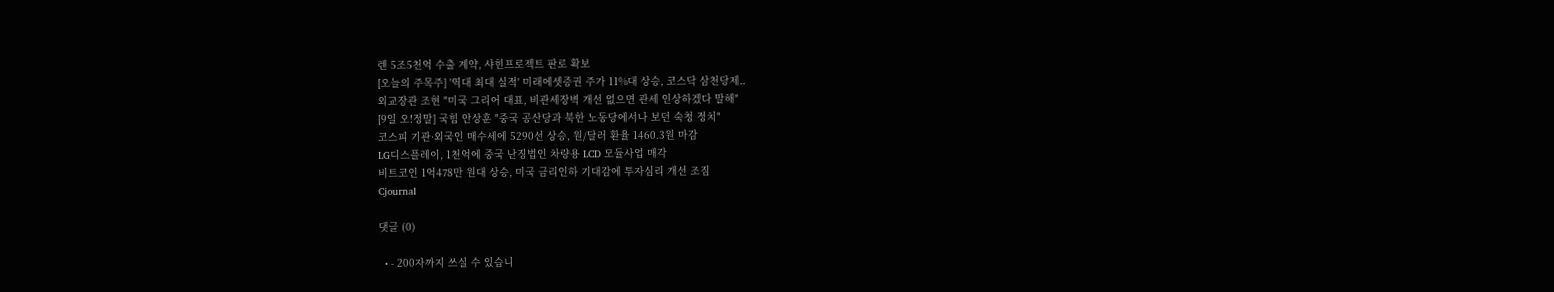렌 5조5천억 수출 계약, 샤힌프로젝트 판로 확보
[오늘의 주목주] '역대 최대 실적' 미래에셋증권 주가 11%대 상승, 코스닥 삼천당제..
외교장관 조현 "미국 그리어 대표, 비관세장벽 개선 없으면 관세 인상하겠다 말해"
[9일 오!정말] 국힘 안상훈 "중국 공산당과 북한 노동당에서나 보던 숙청 정치"
코스피 기관·외국인 매수세에 5290선 상승, 원/달러 환율 1460.3원 마감
LG디스플레이, 1천억에 중국 난징법인 차량용 LCD 모듈사업 매각
비트코인 1억478만 원대 상승, 미국 금리인하 기대감에 투자심리 개선 조짐
Cjournal

댓글 (0)

  • - 200자까지 쓰실 수 있습니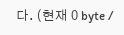다. (현재 0 byte /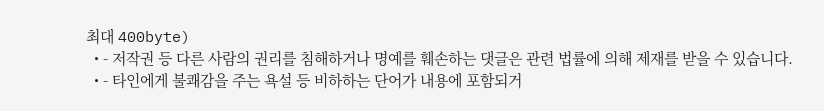최대 400byte)
  • - 저작권 등 다른 사람의 권리를 침해하거나 명예를 훼손하는 댓글은 관련 법률에 의해 제재를 받을 수 있습니다.
  • - 타인에게 불쾌감을 주는 욕설 등 비하하는 단어가 내용에 포함되거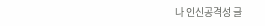나 인신공격성 글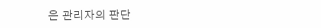은 관리자의 판단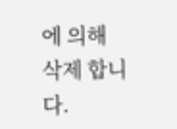에 의해 삭제 합니다.